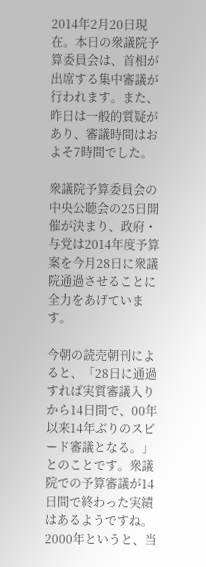2014年2月20日現在。本日の衆議院予算委員会は、首相が出席する集中審議が行われます。また、昨日は一般的質疑があり、審議時間はおよそ7時間でした。

衆議院予算委員会の中央公聴会の25日開催が決まり、政府・与党は2014年度予算案を今月28日に衆議院通過させることに全力をあげています。

今朝の読売朝刊によると、「28日に通過すれば実質審議入りから14日間で、00年以来14年ぶりのスピード審議となる。」とのことです。衆議院での予算審議が14日間で終わった実績はあるようですね。2000年というと、当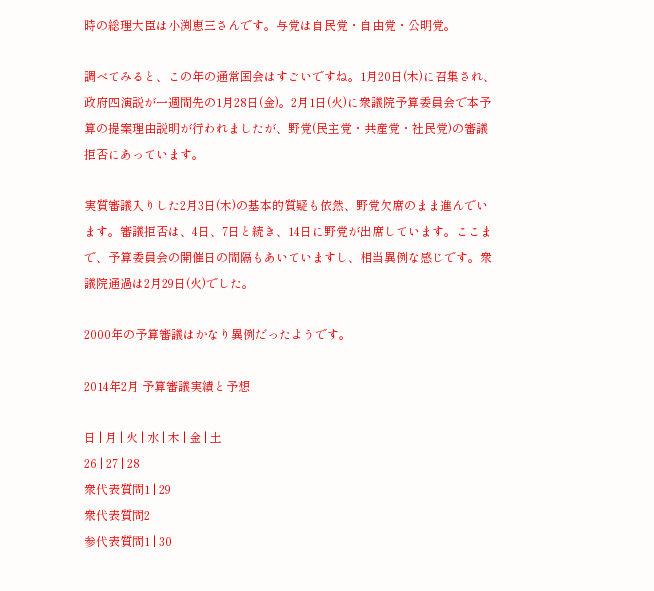時の総理大臣は小渕恵三さんです。与党は自民党・自由党・公明党。

調べてみると、この年の通常国会はすごいですね。1月20日(木)に召集され、政府四演説が一週間先の1月28日(金)。2月1日(火)に衆議院予算委員会で本予算の提案理由説明が行われましたが、野党(民主党・共産党・社民党)の審議拒否にあっています。

実質審議入りした2月3日(木)の基本的質疑も依然、野党欠席のまま進んでいます。審議拒否は、4日、7日と続き、14日に野党が出席しています。ここまで、予算委員会の開催日の間隔もあいていますし、相当異例な感じです。衆議院通過は2月29日(火)でした。

2000年の予算審議はかなり異例だったようです。

2014年2月 予算審議実績と予想

日 | 月 | 火 | 水 | 木 | 金 | 土
26 | 27 | 28
衆代表質問1 | 29
衆代表質問2
参代表質問1 | 30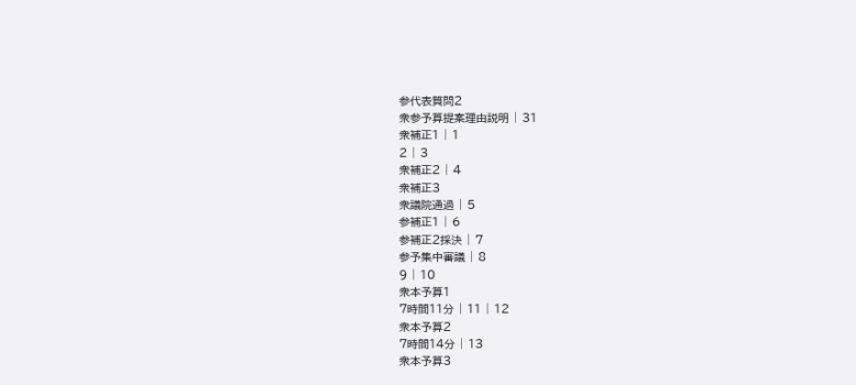参代表質問2
衆参予算提案理由説明 | 31
衆補正1 | 1
2 | 3
衆補正2 | 4
衆補正3
衆議院通過 | 5
参補正1 | 6
参補正2採決 | 7
参予集中審議 | 8
9 | 10
衆本予算1
7時間11分 | 11 | 12
衆本予算2
7時間14分 | 13
衆本予算3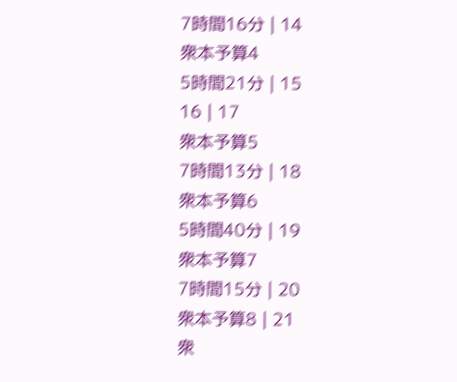7時間16分 | 14
衆本予算4
5時間21分 | 15
16 | 17
衆本予算5
7時間13分 | 18
衆本予算6
5時間40分 | 19
衆本予算7
7時間15分 | 20
衆本予算8 | 21
衆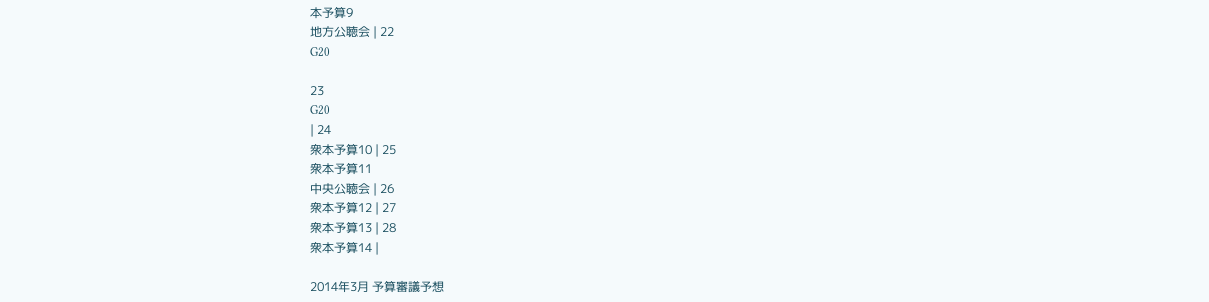本予算9
地方公聴会 | 22
G20

23
G20
| 24
衆本予算10 | 25
衆本予算11
中央公聴会 | 26
衆本予算12 | 27
衆本予算13 | 28
衆本予算14 |

2014年3月 予算審議予想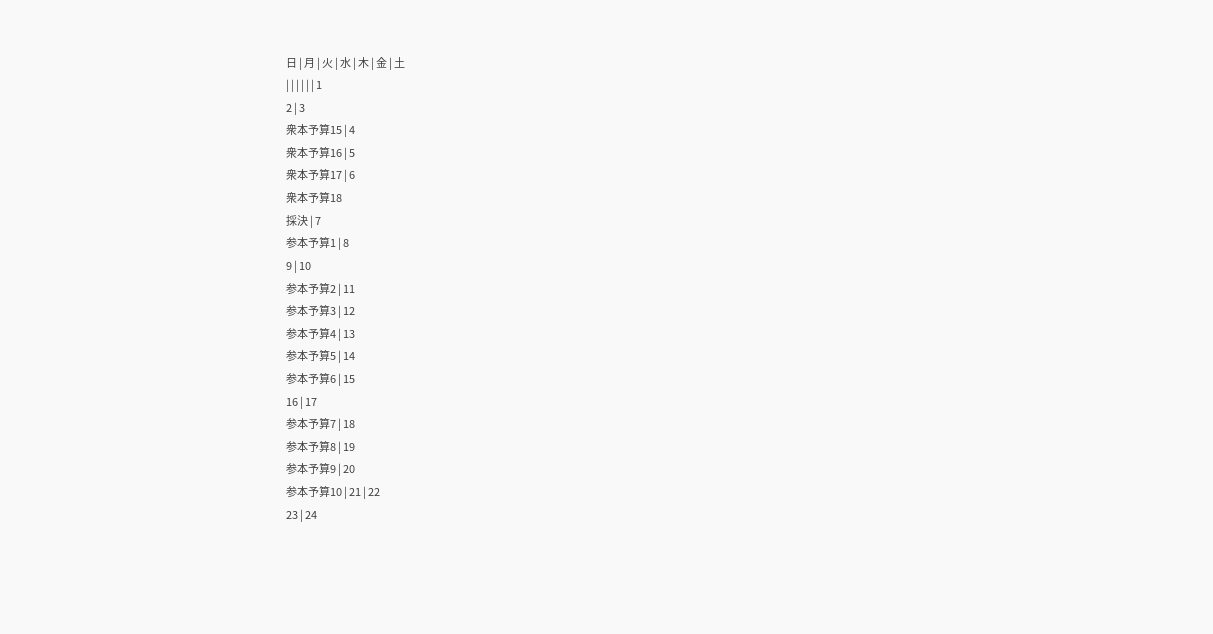日 | 月 | 火 | 水 | 木 | 金 | 土
| | | | | | 1
2 | 3
衆本予算15 | 4
衆本予算16 | 5
衆本予算17 | 6
衆本予算18
採決 | 7
参本予算1 | 8
9 | 10
参本予算2 | 11
参本予算3 | 12
参本予算4 | 13
参本予算5 | 14
参本予算6 | 15
16 | 17
参本予算7 | 18
参本予算8 | 19
参本予算9 | 20
参本予算10 | 21 | 22
23 | 24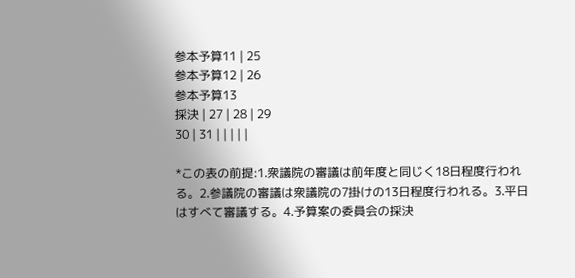参本予算11 | 25
参本予算12 | 26
参本予算13
採決 | 27 | 28 | 29
30 | 31 | | | | |

*この表の前提:1.衆議院の審議は前年度と同じく18日程度行われる。2.参議院の審議は衆議院の7掛けの13日程度行われる。3.平日はすべて審議する。4.予算案の委員会の採決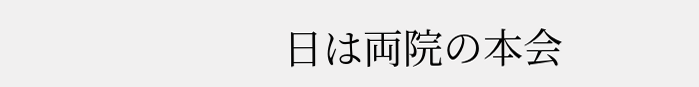日は両院の本会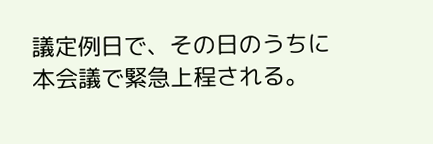議定例日で、その日のうちに本会議で緊急上程される。